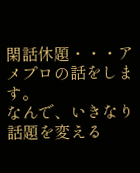閑話休題・・・アメプロの話をします。
なんで、いきなり話題を変える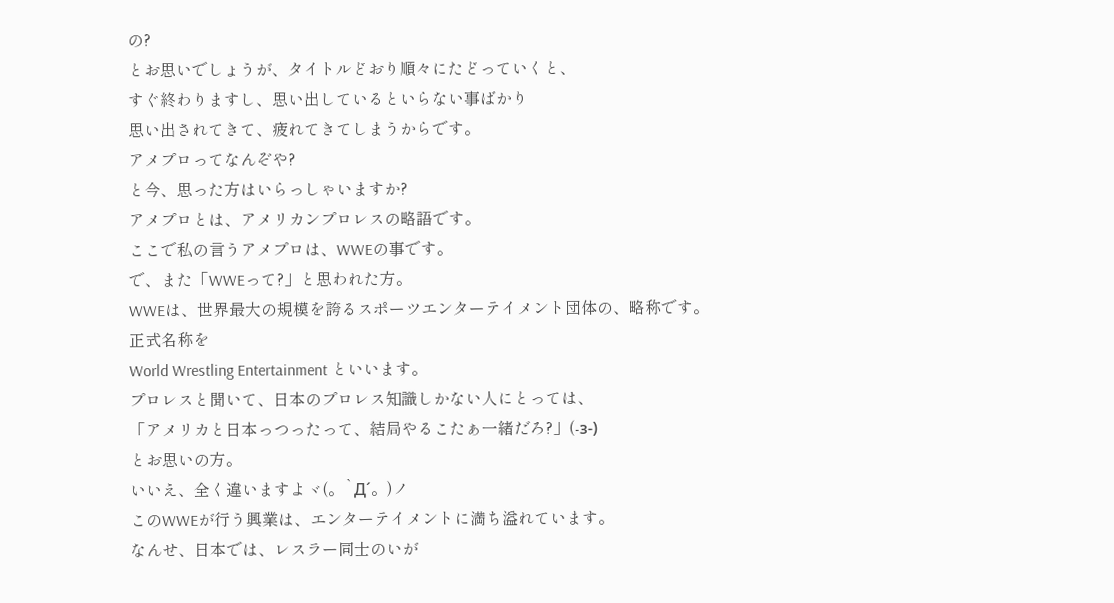の?
とお思いでしょうが、タイトルどおり順々にたどっていくと、
すぐ終わりますし、思い出しているといらない事ばかり
思い出されてきて、疲れてきてしまうからです。
アメプロってなんぞや?
と今、思った方はいらっしゃいますか?
アメプロとは、アメリカンプロレスの略語です。
ここで私の言うアメプロは、WWEの事です。
で、また「WWEって?」と思われた方。
WWEは、世界最大の規模を誇るスポーツエンターテイメント団体の、略称です。
正式名称を
World Wrestling Entertainment といいます。
プロレスと聞いて、日本のプロレス知識しかない人にとっては、
「アメリカと日本っつったって、結局やるこたぁ一緒だろ?」(-з-)
とお思いの方。
いいえ、全く違いますよヾ(。`Д´。)ノ
このWWEが行う興業は、エンターテイメントに満ち溢れています。
なんせ、日本では、レスラー同士のいが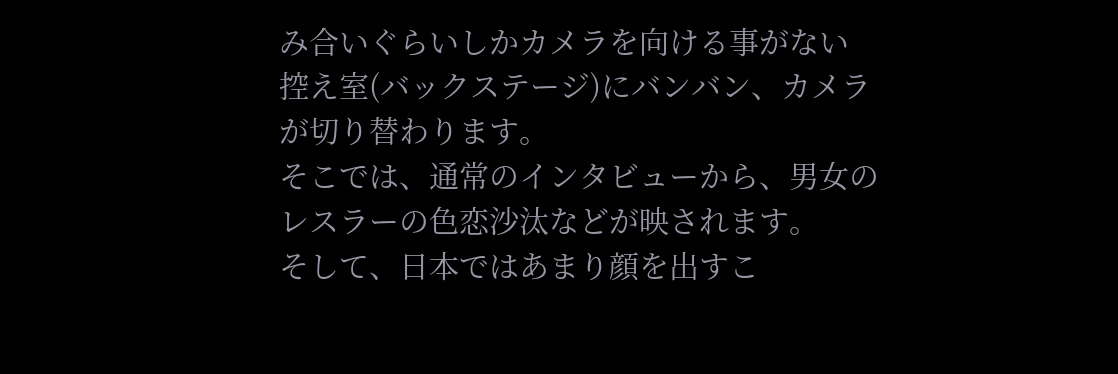み合いぐらいしかカメラを向ける事がない
控え室(バックステージ)にバンバン、カメラが切り替わります。
そこでは、通常のインタビューから、男女のレスラーの色恋沙汰などが映されます。
そして、日本ではあまり顔を出すこ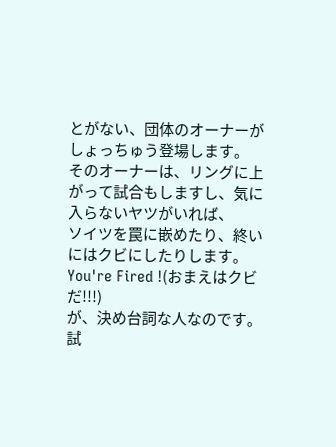とがない、団体のオーナーがしょっちゅう登場します。
そのオーナーは、リングに上がって試合もしますし、気に入らないヤツがいれば、
ソイツを罠に嵌めたり、終いにはクビにしたりします。
You're Fired !(おまえはクビだ!!!)
が、決め台詞な人なのです。
試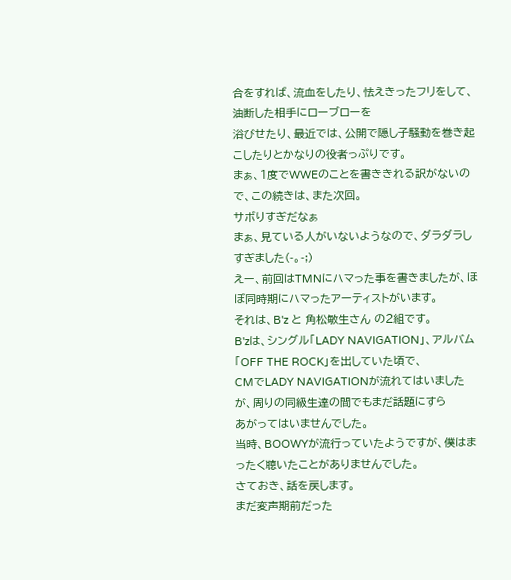合をすれば、流血をしたり、怯えきったフリをして、油断した相手にローブローを
浴びせたり、最近では、公開で隠し子騒動を巻き起こしたりとかなりの役者っぷりです。
まぁ、1度でWWEのことを書ききれる訳がないので、この続きは、また次回。
サボりすぎだなぁ
まぁ、見ている人がいないようなので、ダラダラしすぎました(-。-;)
えー、前回はTMNにハマった事を書きましたが、ほぼ同時期にハマったアーティストがいます。
それは、B'z と 角松敏生さん の2組です。
B'zは、シングル「LADY NAVIGATION」、アルバム「OFF THE ROCK」を出していた頃で、
CMでLADY NAVIGATIONが流れてはいましたが、周りの同級生達の間でもまだ話題にすら
あがってはいませんでした。
当時、BOOWYが流行っていたようですが、僕はまったく聴いたことがありませんでした。
さておき、話を戻します。
まだ変声期前だった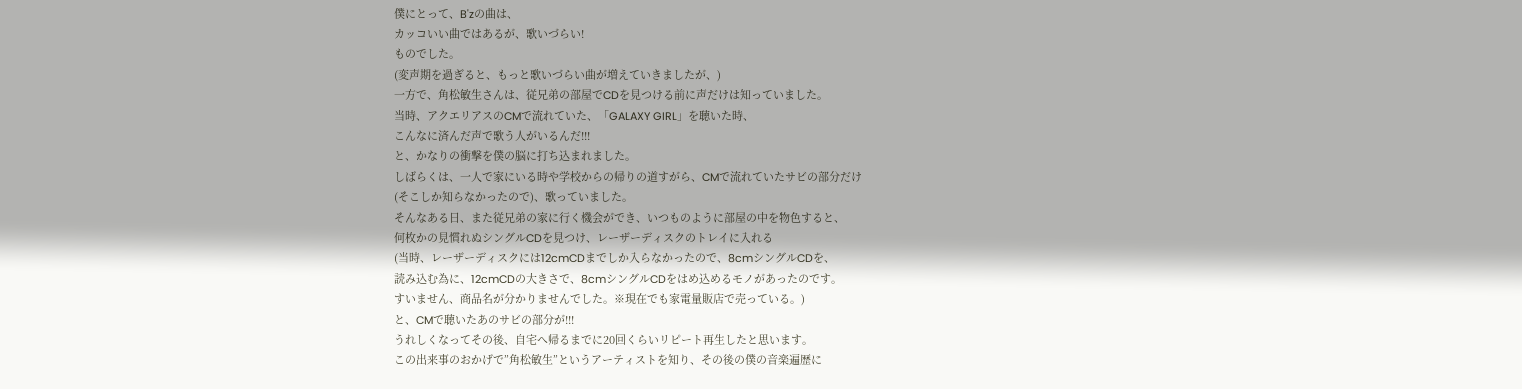僕にとって、B'zの曲は、
カッコいい曲ではあるが、歌いづらい!
ものでした。
(変声期を過ぎると、もっと歌いづらい曲が増えていきましたが、)
一方で、角松敏生さんは、従兄弟の部屋でCDを見つける前に声だけは知っていました。
当時、アクエリアスのCMで流れていた、「GALAXY GIRL」を聴いた時、
こんなに済んだ声で歌う人がいるんだ!!!
と、かなりの衝撃を僕の脳に打ち込まれました。
しばらくは、一人で家にいる時や学校からの帰りの道すがら、CMで流れていたサビの部分だけ
(そこしか知らなかったので)、歌っていました。
そんなある日、また従兄弟の家に行く機会ができ、いつものように部屋の中を物色すると、
何枚かの見慣れぬシングルCDを見つけ、レーザーディスクのトレイに入れる
(当時、レーザーディスクには12cmCDまでしか入らなかったので、8cmシングルCDを、
読み込む為に、12cmCDの大きさで、8cmシングルCDをはめ込めるモノがあったのです。
すいません、商品名が分かりませんでした。※現在でも家電量販店で売っている。)
と、CMで聴いたあのサビの部分が!!!
うれしくなってその後、自宅へ帰るまでに20回くらいリピート再生したと思います。
この出来事のおかげで”角松敏生”というアーティストを知り、その後の僕の音楽遍歴に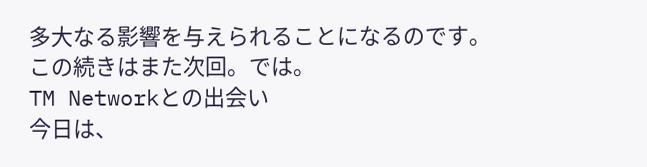多大なる影響を与えられることになるのです。
この続きはまた次回。では。
TM Networkとの出会い
今日は、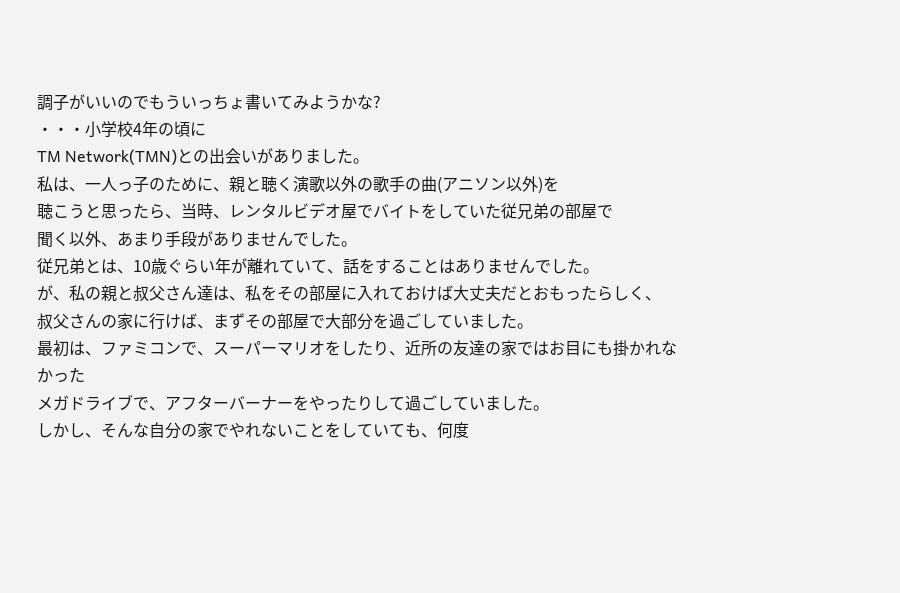調子がいいのでもういっちょ書いてみようかな?
・・・小学校4年の頃に
TM Network(TMN)との出会いがありました。
私は、一人っ子のために、親と聴く演歌以外の歌手の曲(アニソン以外)を
聴こうと思ったら、当時、レンタルビデオ屋でバイトをしていた従兄弟の部屋で
聞く以外、あまり手段がありませんでした。
従兄弟とは、10歳ぐらい年が離れていて、話をすることはありませんでした。
が、私の親と叔父さん達は、私をその部屋に入れておけば大丈夫だとおもったらしく、
叔父さんの家に行けば、まずその部屋で大部分を過ごしていました。
最初は、ファミコンで、スーパーマリオをしたり、近所の友達の家ではお目にも掛かれなかった
メガドライブで、アフターバーナーをやったりして過ごしていました。
しかし、そんな自分の家でやれないことをしていても、何度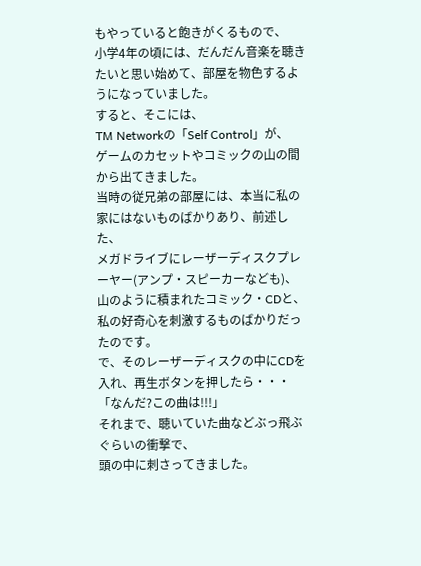もやっていると飽きがくるもので、
小学4年の頃には、だんだん音楽を聴きたいと思い始めて、部屋を物色するようになっていました。
すると、そこには、
TM Networkの「Self Control」が、
ゲームのカセットやコミックの山の間から出てきました。
当時の従兄弟の部屋には、本当に私の家にはないものばかりあり、前述した、
メガドライブにレーザーディスクプレーヤー(アンプ・スピーカーなども)、
山のように積まれたコミック・CDと、私の好奇心を刺激するものばかりだったのです。
で、そのレーザーディスクの中にCDを入れ、再生ボタンを押したら・・・
「なんだ?この曲は!!!」
それまで、聴いていた曲などぶっ飛ぶぐらいの衝撃で、
頭の中に刺さってきました。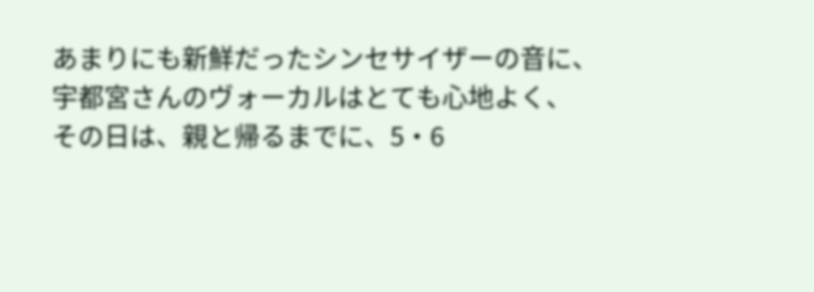あまりにも新鮮だったシンセサイザーの音に、
宇都宮さんのヴォーカルはとても心地よく、
その日は、親と帰るまでに、5・6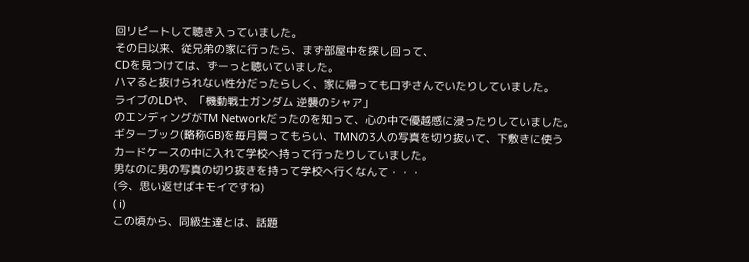回リピートして聴き入っていました。
その日以来、従兄弟の家に行ったら、まず部屋中を探し回って、
CDを見つけては、ずーっと聴いていました。
ハマると抜けられない性分だったらしく、家に帰っても口ずさんでいたりしていました。
ライブのLDや、「機動戦士ガンダム 逆襲のシャア」
のエンディングがTM Networkだったのを知って、心の中で優越感に浸ったりしていました。
ギターブック(略称GB)を毎月買ってもらい、TMNの3人の写真を切り抜いて、下敷きに使う
カードケースの中に入れて学校へ持って行ったりしていました。
男なのに男の写真の切り抜きを持って学校へ行くなんて・・・
(今、思い返せばキモイですね)
( i)
この頃から、同級生達とは、話題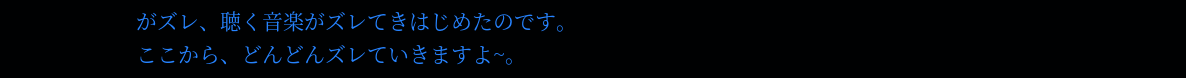がズレ、聴く音楽がズレてきはじめたのです。
ここから、どんどんズレていきますよ~。